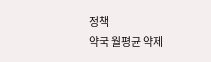정책
약국 월평균 약제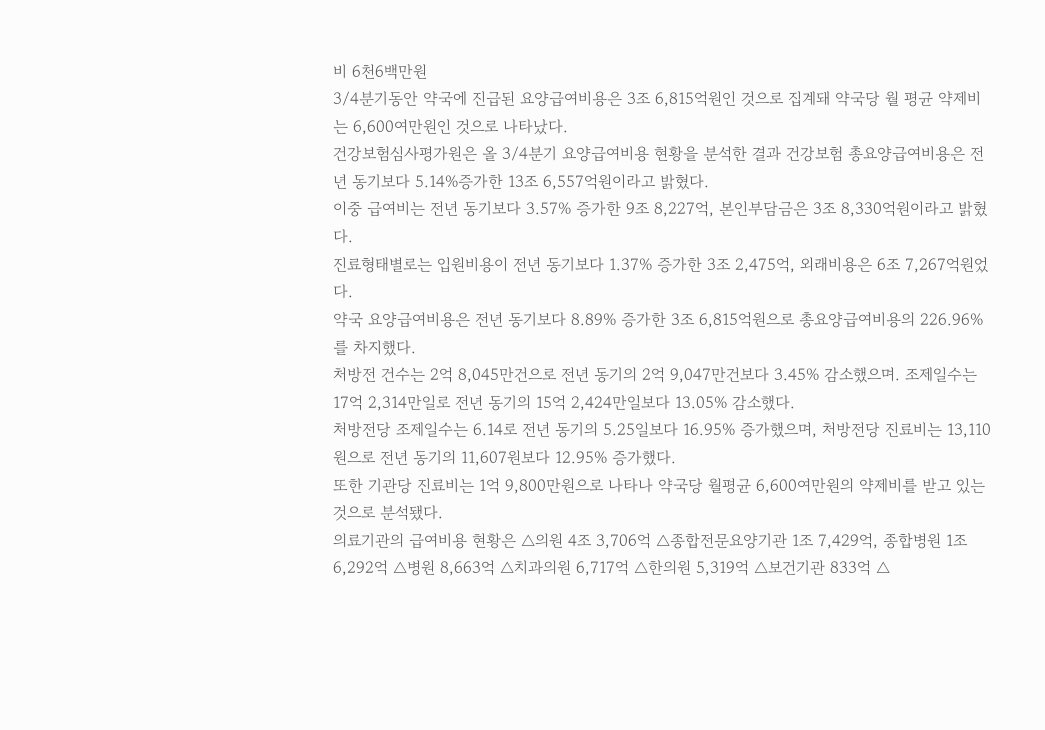비 6천6백만원
3/4분기동안 약국에 진급된 요양급여비용은 3조 6,815억원인 것으로 집계돼 약국당 월 평균 약제비는 6,600여만원인 것으로 나타났다.
건강보험심사평가원은 올 3/4분기 요양급여비용 현황을 분석한 결과 건강보험 총요양급여비용은 전년 동기보다 5.14%증가한 13조 6,557억원이라고 밝혔다.
이중 급여비는 전년 동기보다 3.57% 증가한 9조 8,227억, 본인부담금은 3조 8,330억원이라고 밝혔다.
진료형태별로는 입원비용이 전년 동기보다 1.37% 증가한 3조 2,475억, 외래비용은 6조 7,267억원었다.
약국 요양급여비용은 전년 동기보다 8.89% 증가한 3조 6,815억원으로 총요양급여비용의 226.96%를 차지했다.
처방전 건수는 2억 8,045만건으로 전년 동기의 2억 9,047만건보다 3.45% 감소했으며. 조제일수는 17억 2,314만일로 전년 동기의 15억 2,424만일보다 13.05% 감소했다.
처방전당 조제일수는 6.14로 전년 동기의 5.25일보다 16.95% 증가했으며, 처방전당 진료비는 13,110원으로 전년 동기의 11,607원보다 12.95% 증가했다.
또한 기관당 진료비는 1억 9,800만원으로 나타나 약국당 월평균 6,600여만원의 약제비를 받고 있는 것으로 분석됐다.
의료기관의 급여비용 현황은 △의원 4조 3,706억 △종합전문요양기관 1조 7,429억, 종합병원 1조 6,292억 △병원 8,663억 △치과의원 6,717억 △한의원 5,319억 △보건기관 833억 △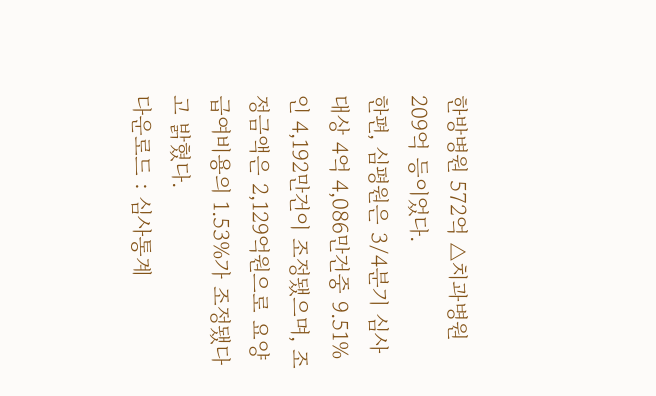한방병원 572억 △치과병원 209억 등이었다.
한편, 심평원은 3/4분기 심사대상 4억 4,086만건중 9.51%인 4,192만건이 조정됐으며, 조정금액은 2,129억원으로 요양급여비용의 1.53%가 조정됐다고 밝혔다.
다운로드 : 심사통계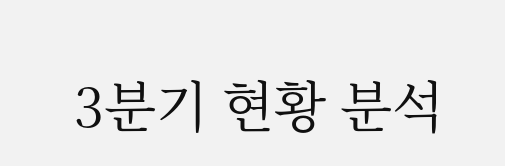3분기 현황 분석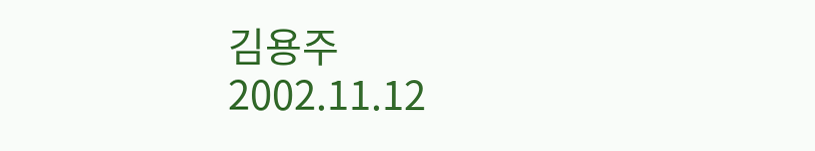김용주
2002.11.12